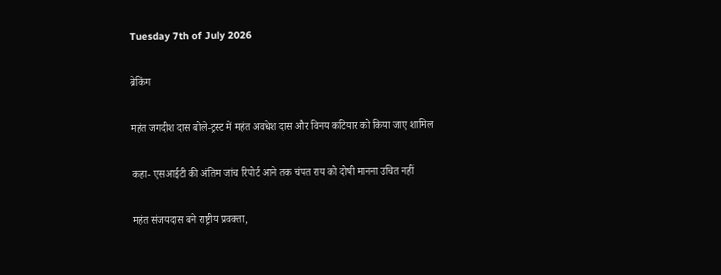Tuesday 7th of July 2026

ब्रेकिंग

महंत जगदीश दास बोले-ट्रस्ट में महंत अवधेश दास और विनय कटियार को किया जाए शामिल

कहा- एसआईटी की अंतिम जांच रिपोर्ट आने तक चंपत राय को दोषी मानना उचित नहीं

महंत संजयदास बने राष्ट्रीय प्रवक्ता,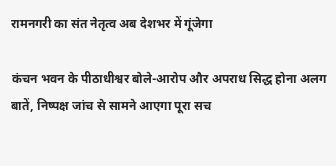रामनगरी का संत नेतृत्व अब देशभर में गूंजेगा

कंचन भवन के पीठाधीश्वर बोले-आरोप और अपराध सिद्ध होना अलग बातें, निष्पक्ष जांच से सामने आएगा पूरा सच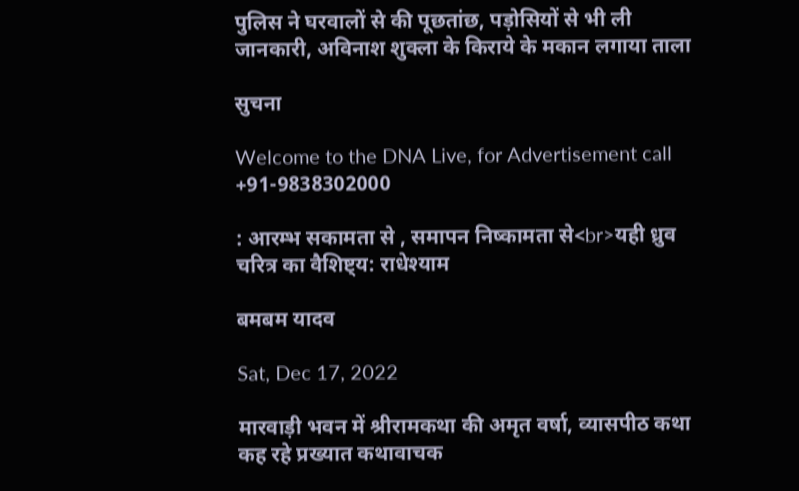पुलिस ने घरवालों से की पूछतांछ, पड़ोसियों से भी ली जानकारी, अविनाश शुक्ला के किराये के मकान लगाया ताला

सुचना

Welcome to the DNA Live, for Advertisement call +91-9838302000

: आरम्भ सकामता से , समापन निष्कामता से<br>यही ध्रुव चरित्र का वैशिष्ट्य: राधेश्याम

बमबम यादव

Sat, Dec 17, 2022

मारवाड़ी भवन में श्रीरामकथा की अमृत वर्षा, व्यासपीठ कथा कह रहे प्रख्यात कथावाचक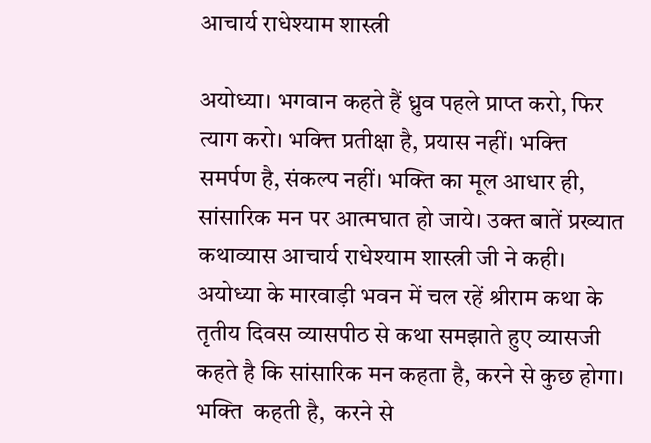आचार्य राधेश्याम शास्त्री

अयोध्या। भगवान कहते हैं ध्रुव पहले प्राप्त करो, फिर त्याग करो। भक्त्ति प्रतीक्षा है, प्रयास नहीं। भक्त्ति समर्पण है, संकल्प नहीं। भक्ति का मूल आधार ही, सांसारिक मन पर आत्मघात हो जाये। उक्त बातें प्रख्यात कथाव्यास आचार्य राधेश्याम शास्त्री जी ने कही। अयोध्या के मारवाड़ी भवन में चल रहें श्रीराम कथा के तृतीय दिवस व्यासपीठ से कथा समझाते हुए व्यासजी कहते है कि सांसारिक मन कहता है, करने से कुछ होगा। भक्ति  कहती है,  करने से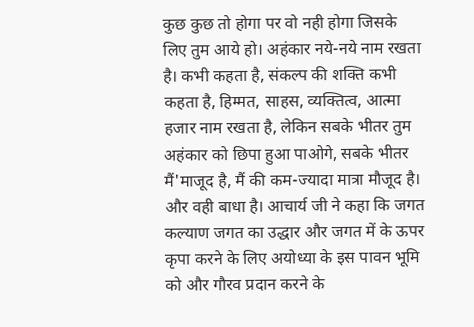कुछ कुछ तो होगा पर वो नही होगा जिसके लिए तुम आये हो। अहंकार नये-नये नाम रखता है। कभी कहता है, संकल्प की शक्ति कभी कहता है, हिम्मत, साहस, व्यक्तित्व, आत्मा हजार नाम रखता है, लेकिन सबके भीतर तुम अहंकार को छिपा हुआ पाओगे, सबके भीतर मैं'माजूद है, मैं की कम-ज्यादा मात्रा मौजूद है। और वही बाधा है। आचार्य जी ने कहा कि जगत कल्याण जगत का उद्धार और जगत में के ऊपर कृपा करने के लिए अयोध्या के इस पावन भूमि को और गौरव प्रदान करने के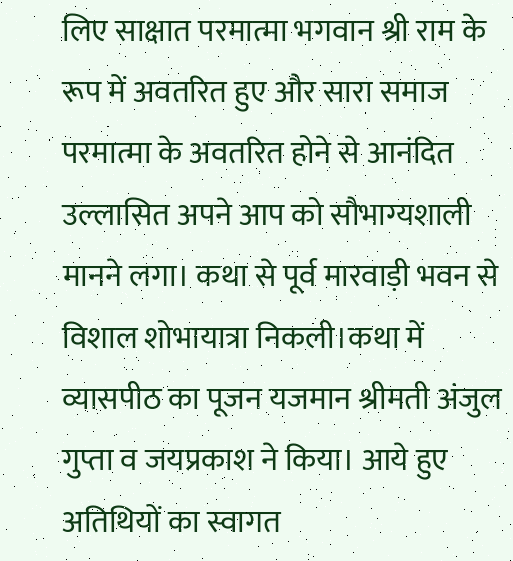लिए साक्षात परमात्मा भगवान श्री राम के रूप में अवतरित हुए और सारा समाज परमात्मा के अवतरित होने से आनंदित उल्लासित अपने आप को सौभाग्यशाली मानने लगा। कथा से पूर्व मारवाड़ी भवन से विशाल शोभायात्रा निकली।कथा में व्यासपीठ का पूजन यजमान श्रीमती अंजुल गुप्ता व जयप्रकाश ने किया। आये हुए अतिथियों का स्वागत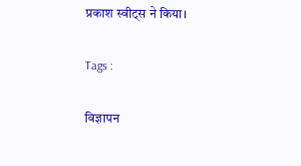प्रकाश स्वीट्स ने किया।

Tags :

विज्ञापन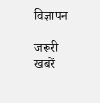विज्ञापन

जरूरी खबरें